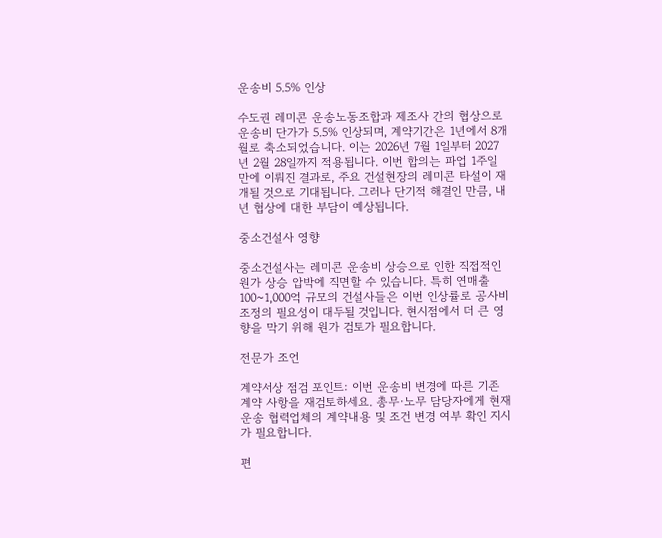운송비 5.5% 인상

수도권 레미콘 운송노동조합과 제조사 간의 협상으로 운송비 단가가 5.5% 인상되며, 계약기간은 1년에서 8개월로 축소되었습니다. 이는 2026년 7월 1일부터 2027년 2월 28일까지 적용됩니다. 이번 합의는 파업 1주일 만에 이뤄진 결과로, 주요 건설현장의 레미콘 타설이 재개될 것으로 기대됩니다. 그러나 단기적 해결인 만큼, 내년 협상에 대한 부담이 예상됩니다.

중소건설사 영향

중소건설사는 레미콘 운송비 상승으로 인한 직접적인 원가 상승 압박에 직면할 수 있습니다. 특히 연매출 100~1,000억 규모의 건설사들은 이번 인상률로 공사비 조정의 필요성이 대두될 것입니다. 현시점에서 더 큰 영향을 막기 위해 원가 검토가 필요합니다.

전문가 조언

계약서상 점검 포인트: 이번 운송비 변경에 따른 기존 계약 사항을 재검토하세요. 총무·노무 담당자에게 현재 운송 협력업체의 계약내용 및 조건 변경 여부 확인 지시가 필요합니다.

편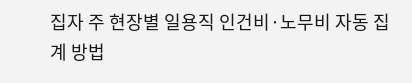집자 주 현장별 일용직 인건비·노무비 자동 집계 방법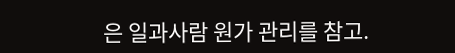은 일과사람 원가 관리를 참고.